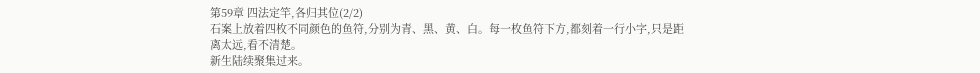第59章 四法定竿,各归其位(2/2)
石案上放着四枚不同颜色的鱼符,分别为青、黑、黄、白。每一枚鱼符下方,都刻着一行小字,只是距离太远,看不清楚。
新生陆续聚集过来。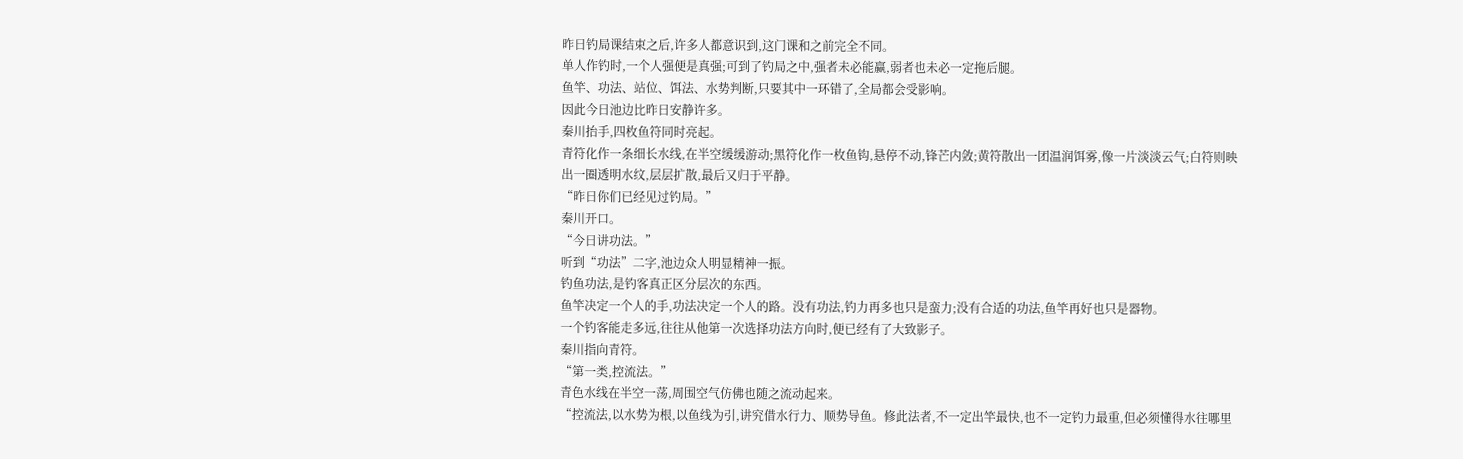昨日钓局课结束之后,许多人都意识到,这门课和之前完全不同。
单人作钓时,一个人强便是真强;可到了钓局之中,强者未必能赢,弱者也未必一定拖后腿。
鱼竿、功法、站位、饵法、水势判断,只要其中一环错了,全局都会受影响。
因此今日池边比昨日安静许多。
秦川抬手,四枚鱼符同时亮起。
青符化作一条细长水线,在半空缓缓游动;黑符化作一枚鱼钩,悬停不动,锋芒内敛;黄符散出一团温润饵雾,像一片淡淡云气;白符则映出一圈透明水纹,层层扩散,最后又归于平静。
“昨日你们已经见过钓局。”
秦川开口。
“今日讲功法。”
听到“功法”二字,池边众人明显精神一振。
钓鱼功法,是钓客真正区分层次的东西。
鱼竿决定一个人的手,功法决定一个人的路。没有功法,钓力再多也只是蛮力;没有合适的功法,鱼竿再好也只是器物。
一个钓客能走多远,往往从他第一次选择功法方向时,便已经有了大致影子。
秦川指向青符。
“第一类,控流法。”
青色水线在半空一荡,周围空气仿佛也随之流动起来。
“控流法,以水势为根,以鱼线为引,讲究借水行力、顺势导鱼。修此法者,不一定出竿最快,也不一定钓力最重,但必须懂得水往哪里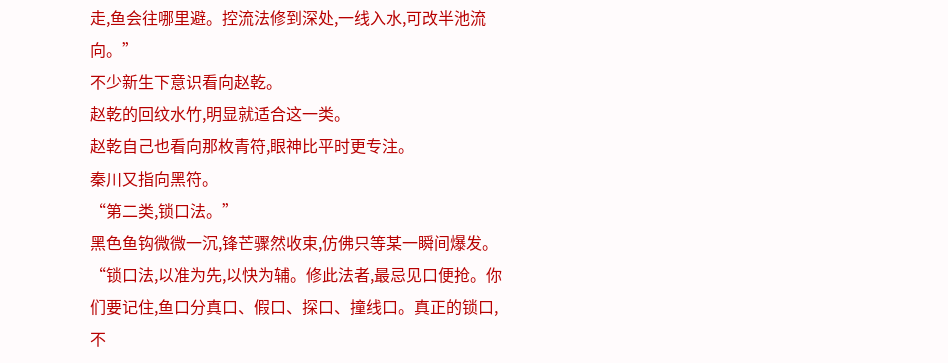走,鱼会往哪里避。控流法修到深处,一线入水,可改半池流向。”
不少新生下意识看向赵乾。
赵乾的回纹水竹,明显就适合这一类。
赵乾自己也看向那枚青符,眼神比平时更专注。
秦川又指向黑符。
“第二类,锁口法。”
黑色鱼钩微微一沉,锋芒骤然收束,仿佛只等某一瞬间爆发。
“锁口法,以准为先,以快为辅。修此法者,最忌见口便抢。你们要记住,鱼口分真口、假口、探口、撞线口。真正的锁口,不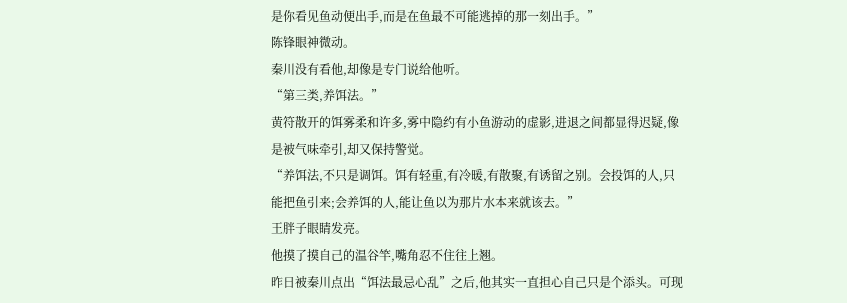是你看见鱼动便出手,而是在鱼最不可能逃掉的那一刻出手。”
陈锋眼神微动。
秦川没有看他,却像是专门说给他听。
“第三类,养饵法。”
黄符散开的饵雾柔和许多,雾中隐约有小鱼游动的虚影,进退之间都显得迟疑,像是被气味牵引,却又保持警觉。
“养饵法,不只是调饵。饵有轻重,有冷暖,有散聚,有诱留之别。会投饵的人,只能把鱼引来;会养饵的人,能让鱼以为那片水本来就该去。”
王胖子眼睛发亮。
他摸了摸自己的温谷竿,嘴角忍不住往上翘。
昨日被秦川点出“饵法最忌心乱”之后,他其实一直担心自己只是个添头。可现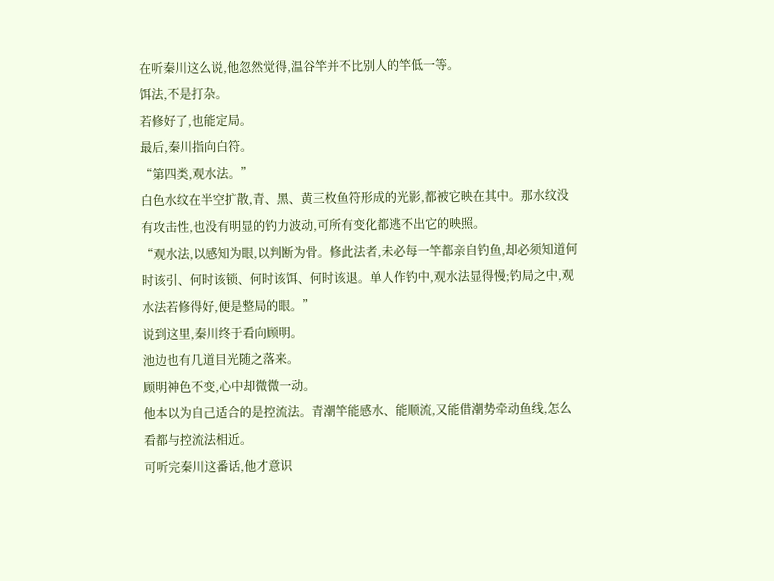在听秦川这么说,他忽然觉得,温谷竿并不比别人的竿低一等。
饵法,不是打杂。
若修好了,也能定局。
最后,秦川指向白符。
“第四类,观水法。”
白色水纹在半空扩散,青、黑、黄三枚鱼符形成的光影,都被它映在其中。那水纹没有攻击性,也没有明显的钓力波动,可所有变化都逃不出它的映照。
“观水法,以感知为眼,以判断为骨。修此法者,未必每一竿都亲自钓鱼,却必须知道何时该引、何时该锁、何时该饵、何时该退。单人作钓中,观水法显得慢;钓局之中,观水法若修得好,便是整局的眼。”
说到这里,秦川终于看向顾明。
池边也有几道目光随之落来。
顾明神色不变,心中却微微一动。
他本以为自己适合的是控流法。青潮竿能感水、能顺流,又能借潮势牵动鱼线,怎么看都与控流法相近。
可听完秦川这番话,他才意识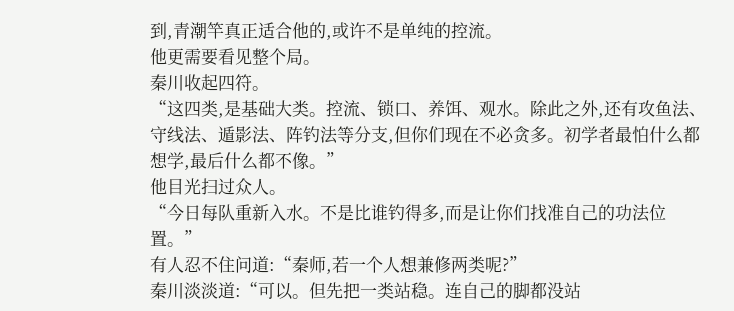到,青潮竿真正适合他的,或许不是单纯的控流。
他更需要看见整个局。
秦川收起四符。
“这四类,是基础大类。控流、锁口、养饵、观水。除此之外,还有攻鱼法、守线法、遁影法、阵钓法等分支,但你们现在不必贪多。初学者最怕什么都想学,最后什么都不像。”
他目光扫过众人。
“今日每队重新入水。不是比谁钓得多,而是让你们找准自己的功法位置。”
有人忍不住问道:“秦师,若一个人想兼修两类呢?”
秦川淡淡道:“可以。但先把一类站稳。连自己的脚都没站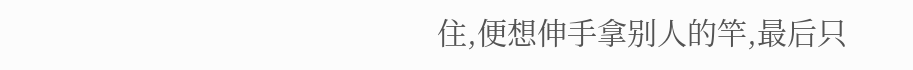住,便想伸手拿别人的竿,最后只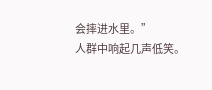会摔进水里。”
人群中响起几声低笑。